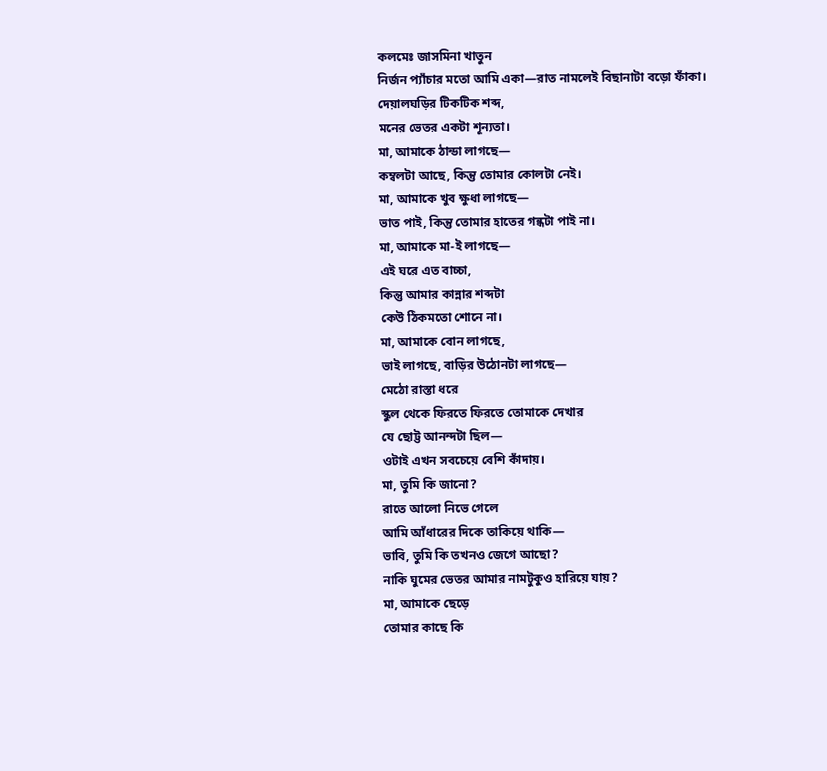কলমেঃ জাসমিনা খাতুন
নির্জন প্যাঁচার মতো আমি একা—রাত নামলেই বিছানাটা বড়ো ফাঁকা।
দেয়ালঘড়ির টিকটিক শব্দ,
মনের ভেতর একটা শূন্যতা।
মা, আমাকে ঠান্ডা লাগছে—
কম্বলটা আছে, কিন্তু তোমার কোলটা নেই।
মা, আমাকে খুব ক্ষুধা লাগছে—
ভাত পাই, কিন্তু তোমার হাতের গন্ধটা পাই না।
মা, আমাকে মা-ই লাগছে—
এই ঘরে এত বাচ্চা,
কিন্তু আমার কান্নার শব্দটা
কেউ ঠিকমতো শোনে না।
মা, আমাকে বোন লাগছে,
ভাই লাগছে, বাড়ির উঠোনটা লাগছে—
মেঠো রাস্তা ধরে
স্কুল থেকে ফিরতে ফিরতে তোমাকে দেখার
যে ছোট্ট আনন্দটা ছিল—
ওটাই এখন সবচেয়ে বেশি কাঁদায়।
মা, তুমি কি জানো?
রাতে আলো নিভে গেলে
আমি আঁধারের দিকে তাকিয়ে থাকি—
ভাবি, তুমি কি তখনও জেগে আছো?
নাকি ঘুমের ভেতর আমার নামটুকুও হারিয়ে যায়?
মা, আমাকে ছেড়ে
তোমার কাছে কি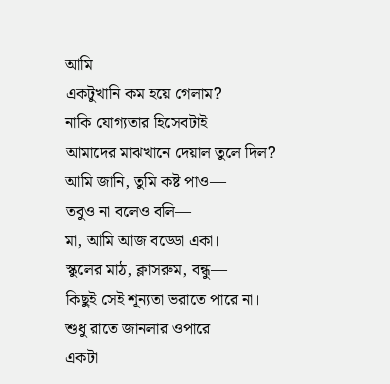আমি
একটুখানি কম হয়ে গেলাম?
নাকি যোগ্যতার হিসেবটাই
আমাদের মাঝখানে দেয়াল তুলে দিল?
আমি জানি, তুমি কষ্ট পাও—
তবুও না বলেও বলি—
মা, আমি আজ বড্ডো একা।
স্কুলের মাঠ, ক্লাসরুম, বন্ধু—
কিছুই সেই শূন্যতা ভরাতে পারে না।
শুধু রাতে জানলার ওপারে
একটা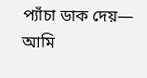প্যাঁচা ডাক দেয়—
আমি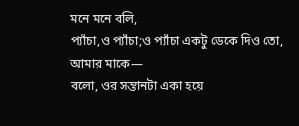মনে মনে বলি,
প্যাঁচা,ও প্যাঁচা;ও প্যাঁচা একটু ডেকে দিও তো,
আমার মাকে—
বলো, ওর সন্তানটা একা হয়ে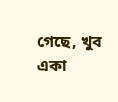গেছে, খুব একা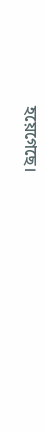হয়েগেছে।